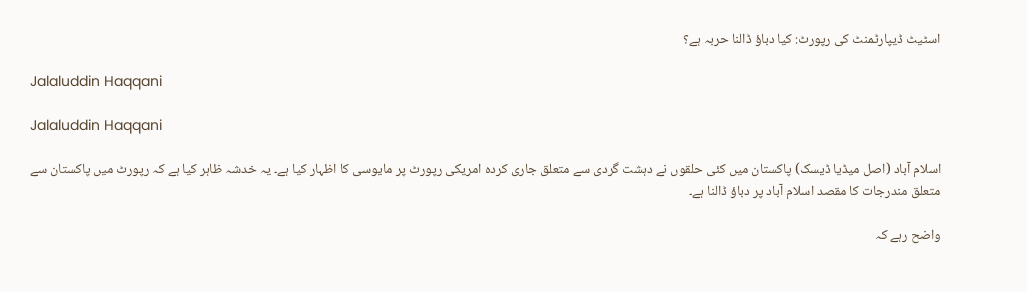اسٹیٹ ڈیپارٹمنٹ کی رپورٹ: کیا دباؤ ڈالنا حربہ ہے؟

Jalaluddin Haqqani

Jalaluddin Haqqani

اسلام آباد (اصل میڈیا ڈیسک) پاکستان میں کئی حلقوں نے دہشت گردی سے متعلق جاری کردہ امریکی رپورٹ پر مایوسی کا اظہار کیا ہے۔ یہ خدشہ ظاہر کیا ہے کہ رپورٹ میں پاکستان سے متعلق مندرجات کا مقصد اسلام آباد پر دباؤ ڈالنا ہے۔

واضح رہے کہ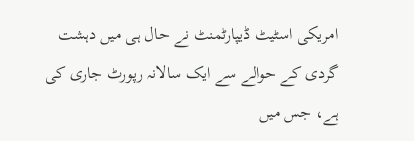امریکی اسٹیٹ ڈیپارٹمنٹ نے حال ہی میں دہشت گردی کے حوالے سے ایک سالانہ رپورٹ جاری کی ہے، جس میں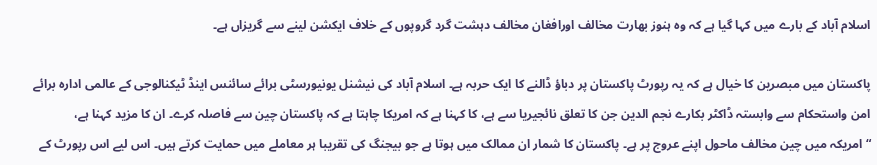اسلام آباد کے بارے میں کہا گیا ہے کہ وہ ہنوز بھارت مخالف اورافغان مخالف دہشت گرد گروپوں کے خلاف ایکشن لینے سے گریزاں ہے۔

پاکستان میں مبصرین کا خیال ہے کہ یہ رپورٹ پاکستان پر دباؤ ڈالنے کا ایک حربہ ہے۔ اسلام آباد کی نیشنل یونیورسٹی برائے سائنس اینڈ ٹیکنالوجی کے عالمی ادارہ برائے امن واستحکام سے وابستہ ڈاکٹر بکارے نجم الدین جن کا تعلق نائجیریا سے ہے، کا کہنا ہے کہ امریکا چاہتا ہے کہ پاکستان چین سے فاصلہ کرے۔ ان کا مزید کہنا ہے، “امریکہ میں چین مخالف ماحول اپنے عروج پر ہے۔ پاکستان کا شمار ان ممالک میں ہوتا ہے جو بیجنگ کی تقریبا ہر معاملے میں حمایت کرتے ہیں۔ اس لیے اس رپورٹ کے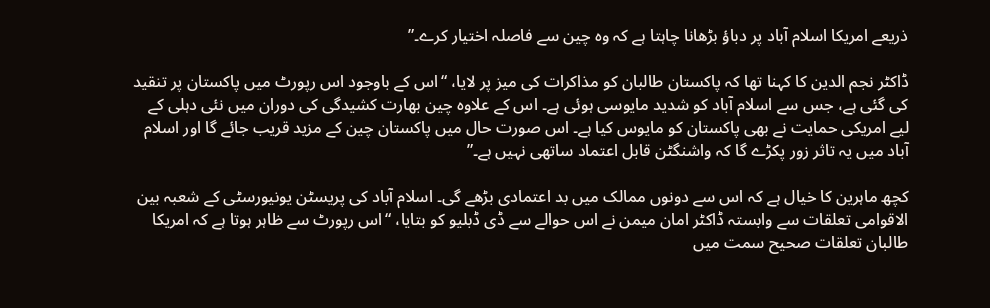ذریعے امریکا اسلام آباد پر دباؤ بڑھانا چاہتا ہے کہ وہ چین سے فاصلہ اختیار کرے۔”

ڈاکٹر نجم الدین کا کہنا تھا کہ پاکستان طالبان کو مذاکرات کی میز پر لایا، “اس کے باوجود اس رپورٹ میں پاکستان پر تنقید کی گئی ہے، جس سے اسلام آباد کو شدید مایوسی ہوئی ہے۔ اس کے علاوہ چین بھارت کشیدگی کی دوران میں نئی دہلی کے لیے امریکی حمایت نے بھی پاکستان کو مایوس کیا ہے۔ اس صورت حال میں پاکستان چین کے مزید قریب جائے گا اور اسلام آباد میں یہ تاثر زور پکڑے گا کہ واشنگٹن قابل اعتماد ساتھی نہیں ہے۔”

کچھ ماہرین کا خیال ہے کہ اس سے دونوں ممالک میں بد اعتمادی بڑھے گی۔ اسلام آباد کی پریسٹن یونیورسٹی کے شعبہ بین الاقوامی تعلقات سے وابستہ ڈاکٹر امان میمن نے اس حوالے سے ڈی ڈبلیو کو بتایا، “اس رپورٹ سے ظاہر ہوتا ہے کہ امریکا طالبان تعلقات صحیح سمت میں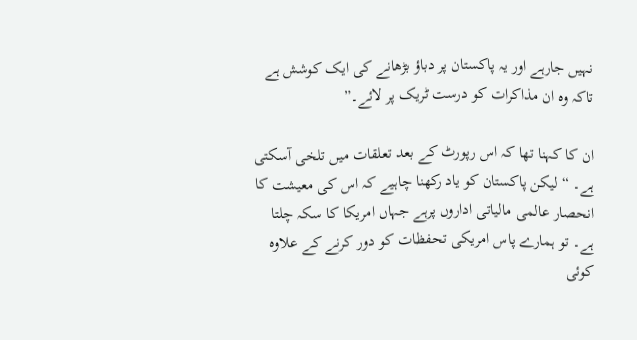نہیں جارہے اور یہ پاکستان پر دباؤ بڑھانے کی ایک کوشش ہے تاکہ وہ ان مذاکرات کو درست ٹریک پر لائے۔”

ان کا کہنا تھا کہ اس رپورٹ کے بعد تعلقات میں تلخی آسکتی ہے۔ “لیکن پاکستان کو یاد رکھنا چاہیے کہ اس کی معیشت کا انحصار عالمی مالیاتی اداروں پرہے جہاں امریکا کا سکہ چلتا ہے۔ تو ہمارے پاس امریکی تحفظات کو دور کرنے کے علاوہ کوئی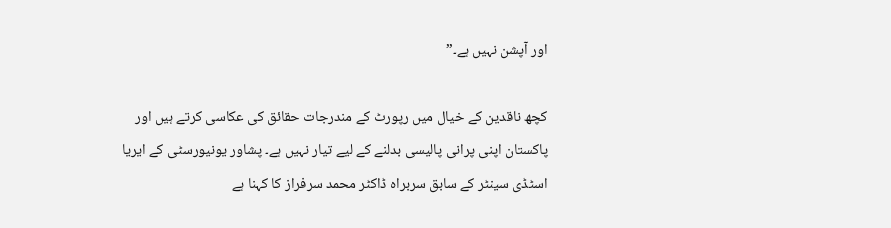اور آپشن نہیں ہے۔”

کچھ ناقدین کے خیال میں رپورٹ کے مندرجات حقائق کی عکاسی کرتے ہیں اور پاکستان اپنی پرانی پالیسی بدلنے کے لیے تیار نہیں ہے۔ پشاور یونیورسٹی کے ایریا اسٹڈی سینٹر کے سابق سربراہ ڈاکٹر محمد سرفراز کا کہنا ہے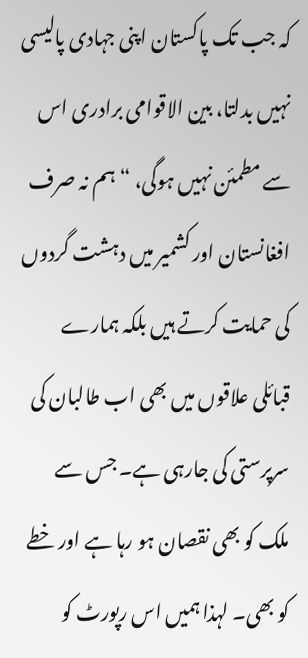کہ جب تک پاکستان اپنی جہادی پالیسی نہیں بدلتا، بین الاقوامی برادری اس سے مطمئن نہیں ہوگی، “ہم نہ صرف افغانستان اور کشمیر میں دہشت گردوں کی حمایت کرتے ہیں بلکہ ہمارے قبائلی علاقوں میں بھی اب طالبان کی سرپرستی کی جارہی ہے۔ جس سے ملک کو بھی نقصان ہو رہا ہے اور خطے کو بھی۔ لہذا ہمیں اس رپورٹ کو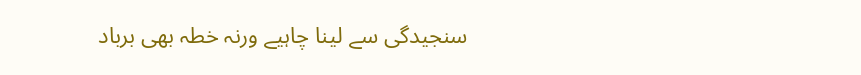سنجیدگی سے لینا چاہیے ورنہ خطہ بھی برباد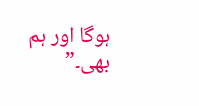ہوگا اور ہم بھی۔”